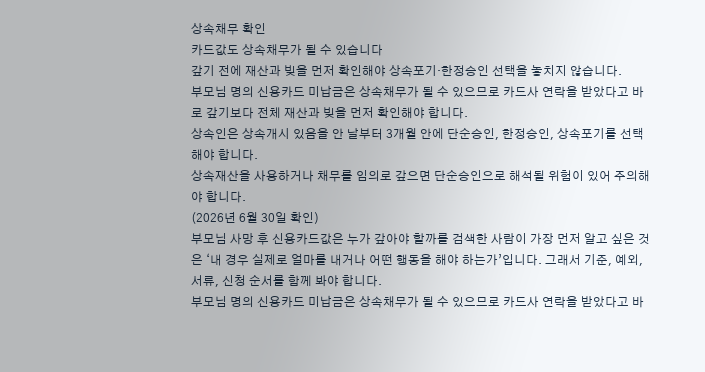상속채무 확인
카드값도 상속채무가 될 수 있습니다
갚기 전에 재산과 빚을 먼저 확인해야 상속포기·한정승인 선택을 놓치지 않습니다.
부모님 명의 신용카드 미납금은 상속채무가 될 수 있으므로 카드사 연락을 받았다고 바로 갚기보다 전체 재산과 빚을 먼저 확인해야 합니다.
상속인은 상속개시 있음을 안 날부터 3개월 안에 단순승인, 한정승인, 상속포기를 선택해야 합니다.
상속재산을 사용하거나 채무를 임의로 갚으면 단순승인으로 해석될 위험이 있어 주의해야 합니다.
(2026년 6월 30일 확인)
부모님 사망 후 신용카드값은 누가 갚아야 할까를 검색한 사람이 가장 먼저 알고 싶은 것은 ‘내 경우 실제로 얼마를 내거나 어떤 행동을 해야 하는가’입니다. 그래서 기준, 예외, 서류, 신청 순서를 함께 봐야 합니다.
부모님 명의 신용카드 미납금은 상속채무가 될 수 있으므로 카드사 연락을 받았다고 바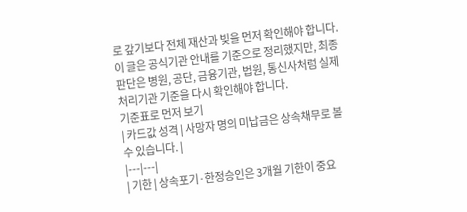로 갚기보다 전체 재산과 빚을 먼저 확인해야 합니다.
이 글은 공식기관 안내를 기준으로 정리했지만, 최종 판단은 병원, 공단, 금융기관, 법원, 통신사처럼 실제 처리기관 기준을 다시 확인해야 합니다.
기준표로 먼저 보기
| 카드값 성격 | 사망자 명의 미납금은 상속채무로 볼 수 있습니다. |
|---|---|
| 기한 | 상속포기·한정승인은 3개월 기한이 중요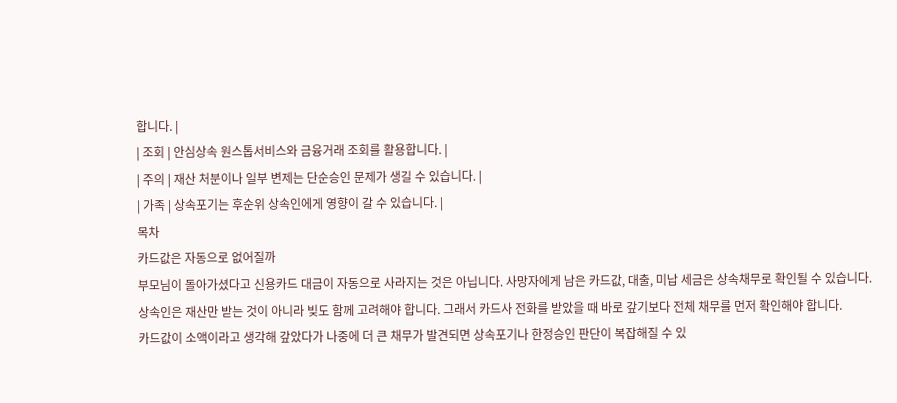합니다. |
| 조회 | 안심상속 원스톱서비스와 금융거래 조회를 활용합니다. |
| 주의 | 재산 처분이나 일부 변제는 단순승인 문제가 생길 수 있습니다. |
| 가족 | 상속포기는 후순위 상속인에게 영향이 갈 수 있습니다. |
목차
카드값은 자동으로 없어질까
부모님이 돌아가셨다고 신용카드 대금이 자동으로 사라지는 것은 아닙니다. 사망자에게 남은 카드값, 대출, 미납 세금은 상속채무로 확인될 수 있습니다.
상속인은 재산만 받는 것이 아니라 빚도 함께 고려해야 합니다. 그래서 카드사 전화를 받았을 때 바로 갚기보다 전체 채무를 먼저 확인해야 합니다.
카드값이 소액이라고 생각해 갚았다가 나중에 더 큰 채무가 발견되면 상속포기나 한정승인 판단이 복잡해질 수 있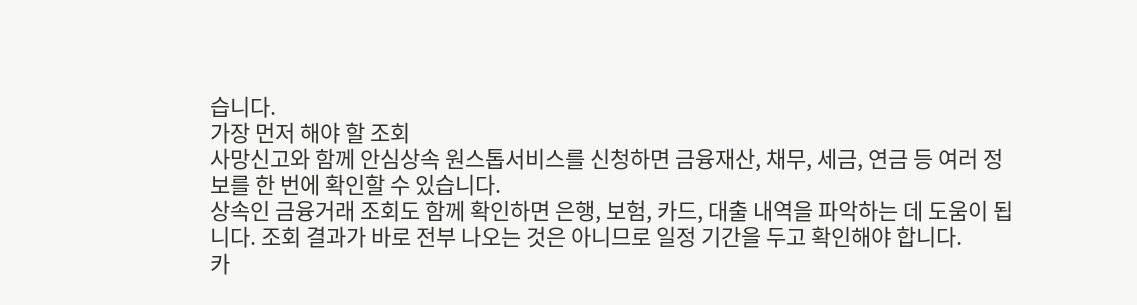습니다.
가장 먼저 해야 할 조회
사망신고와 함께 안심상속 원스톱서비스를 신청하면 금융재산, 채무, 세금, 연금 등 여러 정보를 한 번에 확인할 수 있습니다.
상속인 금융거래 조회도 함께 확인하면 은행, 보험, 카드, 대출 내역을 파악하는 데 도움이 됩니다. 조회 결과가 바로 전부 나오는 것은 아니므로 일정 기간을 두고 확인해야 합니다.
카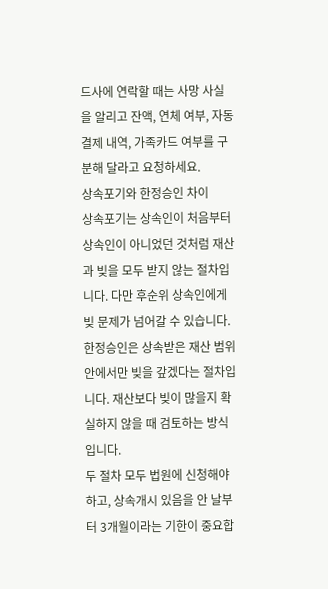드사에 연락할 때는 사망 사실을 알리고 잔액, 연체 여부, 자동결제 내역, 가족카드 여부를 구분해 달라고 요청하세요.
상속포기와 한정승인 차이
상속포기는 상속인이 처음부터 상속인이 아니었던 것처럼 재산과 빚을 모두 받지 않는 절차입니다. 다만 후순위 상속인에게 빚 문제가 넘어갈 수 있습니다.
한정승인은 상속받은 재산 범위 안에서만 빚을 갚겠다는 절차입니다. 재산보다 빚이 많을지 확실하지 않을 때 검토하는 방식입니다.
두 절차 모두 법원에 신청해야 하고, 상속개시 있음을 안 날부터 3개월이라는 기한이 중요합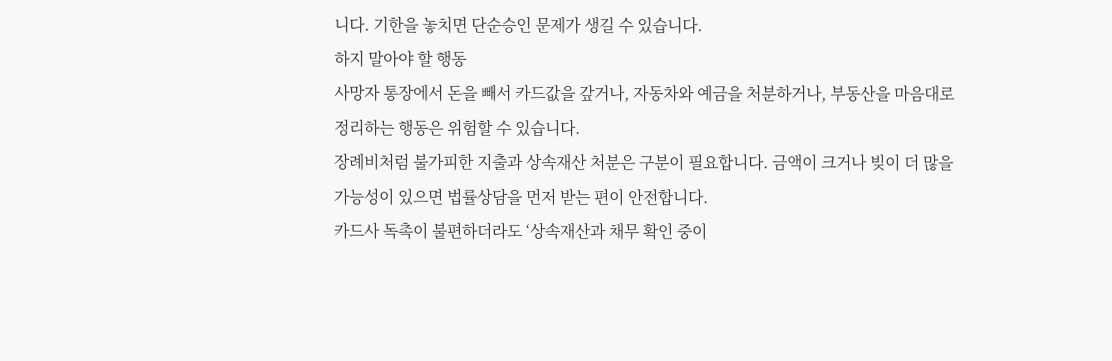니다. 기한을 놓치면 단순승인 문제가 생길 수 있습니다.
하지 말아야 할 행동
사망자 통장에서 돈을 빼서 카드값을 갚거나, 자동차와 예금을 처분하거나, 부동산을 마음대로 정리하는 행동은 위험할 수 있습니다.
장례비처럼 불가피한 지출과 상속재산 처분은 구분이 필요합니다. 금액이 크거나 빚이 더 많을 가능성이 있으면 법률상담을 먼저 받는 편이 안전합니다.
카드사 독촉이 불편하더라도 ‘상속재산과 채무 확인 중이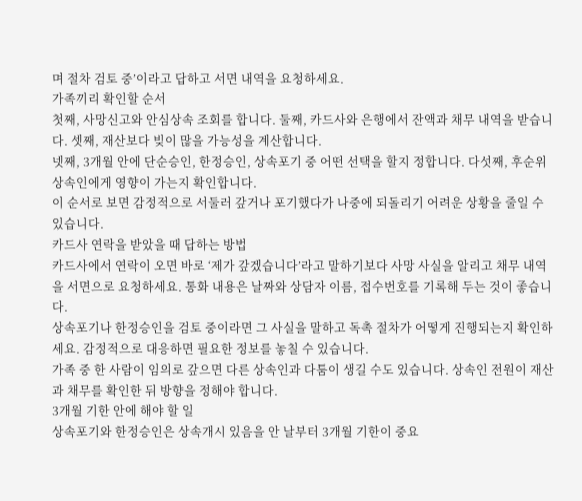며 절차 검토 중’이라고 답하고 서면 내역을 요청하세요.
가족끼리 확인할 순서
첫째, 사망신고와 안심상속 조회를 합니다. 둘째, 카드사와 은행에서 잔액과 채무 내역을 받습니다. 셋째, 재산보다 빚이 많을 가능성을 계산합니다.
넷째, 3개월 안에 단순승인, 한정승인, 상속포기 중 어떤 선택을 할지 정합니다. 다섯째, 후순위 상속인에게 영향이 가는지 확인합니다.
이 순서로 보면 감정적으로 서둘러 갚거나 포기했다가 나중에 되돌리기 어려운 상황을 줄일 수 있습니다.
카드사 연락을 받았을 때 답하는 방법
카드사에서 연락이 오면 바로 ‘제가 갚겠습니다’라고 말하기보다 사망 사실을 알리고 채무 내역을 서면으로 요청하세요. 통화 내용은 날짜와 상담자 이름, 접수번호를 기록해 두는 것이 좋습니다.
상속포기나 한정승인을 검토 중이라면 그 사실을 말하고 독촉 절차가 어떻게 진행되는지 확인하세요. 감정적으로 대응하면 필요한 정보를 놓칠 수 있습니다.
가족 중 한 사람이 임의로 갚으면 다른 상속인과 다툼이 생길 수도 있습니다. 상속인 전원이 재산과 채무를 확인한 뒤 방향을 정해야 합니다.
3개월 기한 안에 해야 할 일
상속포기와 한정승인은 상속개시 있음을 안 날부터 3개월 기한이 중요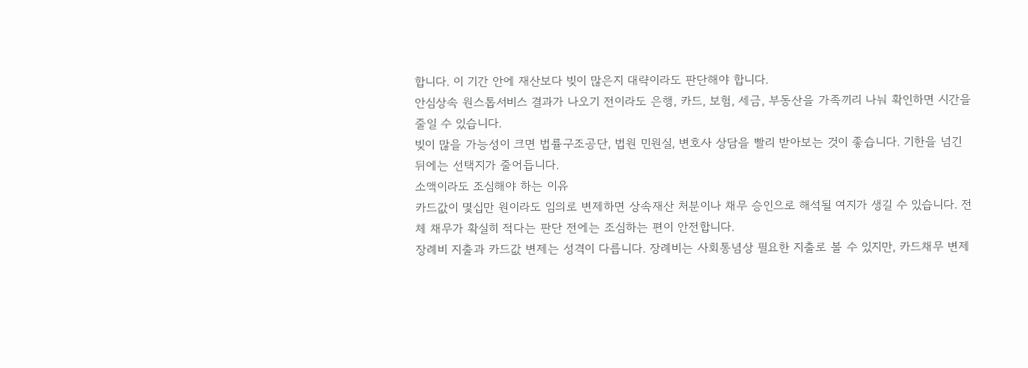합니다. 이 기간 안에 재산보다 빚이 많은지 대략이라도 판단해야 합니다.
안심상속 원스톱서비스 결과가 나오기 전이라도 은행, 카드, 보험, 세금, 부동산을 가족끼리 나눠 확인하면 시간을 줄일 수 있습니다.
빚이 많을 가능성이 크면 법률구조공단, 법원 민원실, 변호사 상담을 빨리 받아보는 것이 좋습니다. 기한을 넘긴 뒤에는 선택지가 줄어듭니다.
소액이라도 조심해야 하는 이유
카드값이 몇십만 원이라도 임의로 변제하면 상속재산 처분이나 채무 승인으로 해석될 여지가 생길 수 있습니다. 전체 채무가 확실히 적다는 판단 전에는 조심하는 편이 안전합니다.
장례비 지출과 카드값 변제는 성격이 다릅니다. 장례비는 사회통념상 필요한 지출로 볼 수 있지만, 카드채무 변제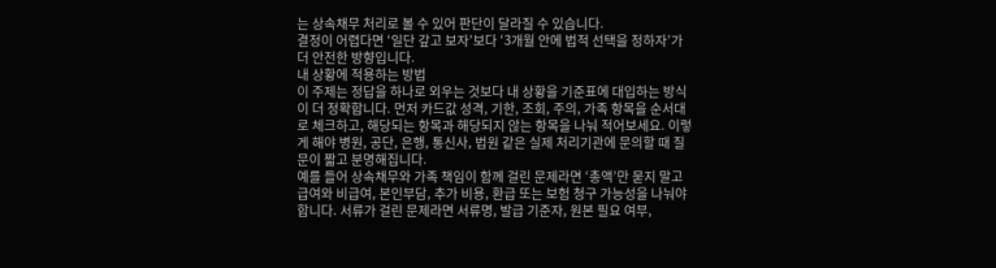는 상속채무 처리로 볼 수 있어 판단이 달라질 수 있습니다.
결정이 어렵다면 ‘일단 갚고 보자’보다 ‘3개월 안에 법적 선택을 정하자’가 더 안전한 방향입니다.
내 상황에 적용하는 방법
이 주제는 정답을 하나로 외우는 것보다 내 상황을 기준표에 대입하는 방식이 더 정확합니다. 먼저 카드값 성격, 기한, 조회, 주의, 가족 항목을 순서대로 체크하고, 해당되는 항목과 해당되지 않는 항목을 나눠 적어보세요. 이렇게 해야 병원, 공단, 은행, 통신사, 법원 같은 실제 처리기관에 문의할 때 질문이 짧고 분명해집니다.
예를 들어 상속채무와 가족 책임이 함께 걸린 문제라면 ‘총액’만 묻지 말고 급여와 비급여, 본인부담, 추가 비용, 환급 또는 보험 청구 가능성을 나눠야 합니다. 서류가 걸린 문제라면 서류명, 발급 기준자, 원본 필요 여부,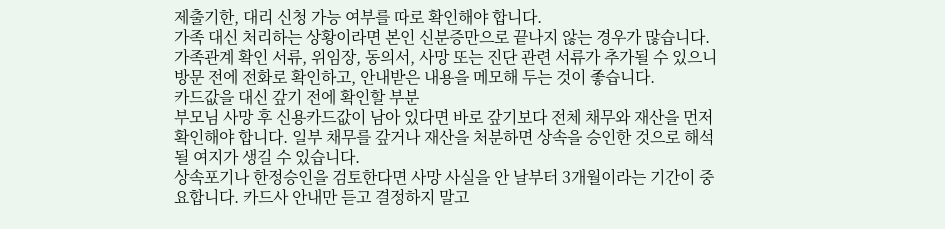제출기한, 대리 신청 가능 여부를 따로 확인해야 합니다.
가족 대신 처리하는 상황이라면 본인 신분증만으로 끝나지 않는 경우가 많습니다. 가족관계 확인 서류, 위임장, 동의서, 사망 또는 진단 관련 서류가 추가될 수 있으니 방문 전에 전화로 확인하고, 안내받은 내용을 메모해 두는 것이 좋습니다.
카드값을 대신 갚기 전에 확인할 부분
부모님 사망 후 신용카드값이 남아 있다면 바로 갚기보다 전체 채무와 재산을 먼저 확인해야 합니다. 일부 채무를 갚거나 재산을 처분하면 상속을 승인한 것으로 해석될 여지가 생길 수 있습니다.
상속포기나 한정승인을 검토한다면 사망 사실을 안 날부터 3개월이라는 기간이 중요합니다. 카드사 안내만 듣고 결정하지 말고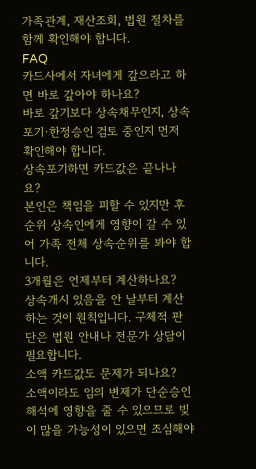가족관계, 재산조회, 법원 절차를 함께 확인해야 합니다.
FAQ
카드사에서 자녀에게 갚으라고 하면 바로 갚아야 하나요?
바로 갚기보다 상속채무인지, 상속포기·한정승인 검토 중인지 먼저 확인해야 합니다.
상속포기하면 카드값은 끝나나요?
본인은 책임을 피할 수 있지만 후순위 상속인에게 영향이 갈 수 있어 가족 전체 상속순위를 봐야 합니다.
3개월은 언제부터 계산하나요?
상속개시 있음을 안 날부터 계산하는 것이 원칙입니다. 구체적 판단은 법원 안내나 전문가 상담이 필요합니다.
소액 카드값도 문제가 되나요?
소액이라도 임의 변제가 단순승인 해석에 영향을 줄 수 있으므로 빚이 많을 가능성이 있으면 조심해야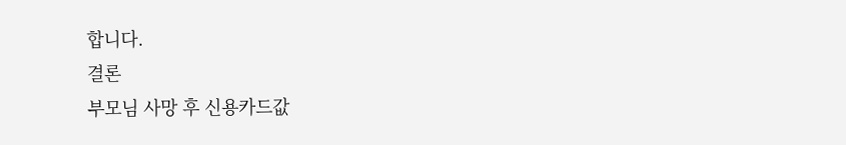합니다.
결론
부모님 사망 후 신용카드값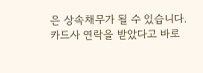은 상속채무가 될 수 있습니다. 카드사 연락을 받았다고 바로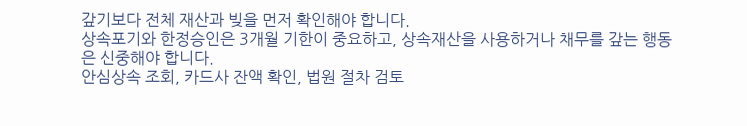갚기보다 전체 재산과 빚을 먼저 확인해야 합니다.
상속포기와 한정승인은 3개월 기한이 중요하고, 상속재산을 사용하거나 채무를 갚는 행동은 신중해야 합니다.
안심상속 조회, 카드사 잔액 확인, 법원 절차 검토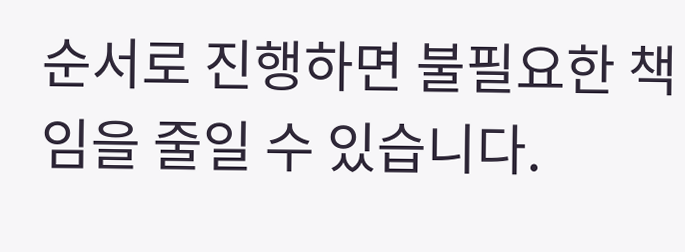순서로 진행하면 불필요한 책임을 줄일 수 있습니다.